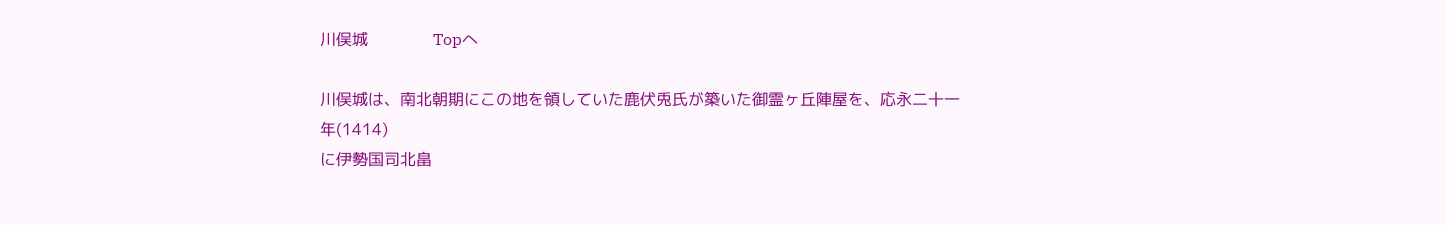川俣城             Topへ

川俣城は、南北朝期にこの地を領していた鹿伏兎氏が築いた御霊ヶ丘陣屋を、応永二十一年(1414)
に伊勢国司北畠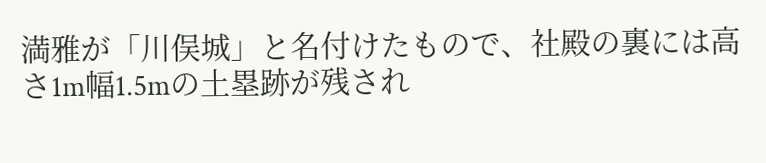満雅が「川俣城」と名付けたもので、社殿の裏には高さ1m幅1.5mの土塁跡が残され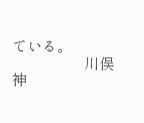ている。
                  川俣神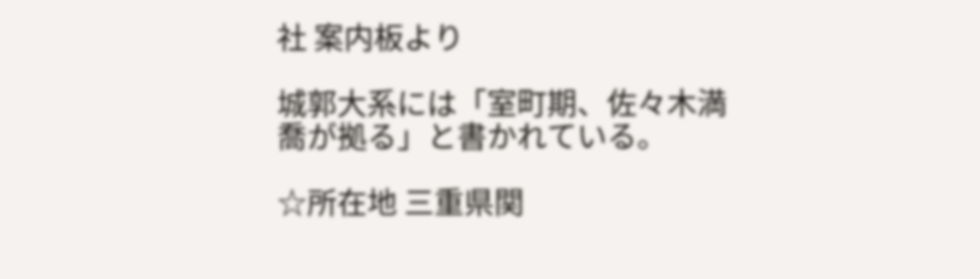社 案内板より

城郭大系には「室町期、佐々木満喬が拠る」と書かれている。

☆所在地 三重県関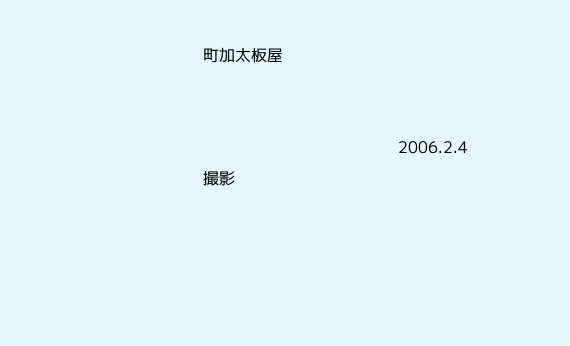町加太板屋


                                       2006.2.4 撮影